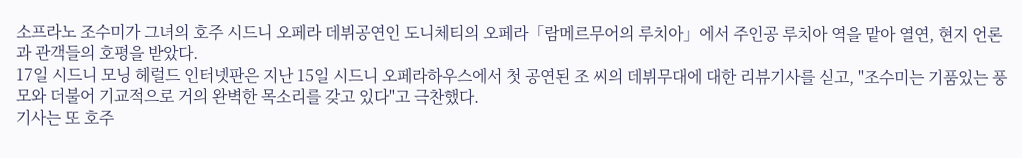소프라노 조수미가 그녀의 호주 시드니 오페라 데뷔공연인 도니체티의 오페라「람메르무어의 루치아」에서 주인공 루치아 역을 맡아 열연, 현지 언론과 관객들의 호평을 받았다.
17일 시드니 모닝 헤럴드 인터넷판은 지난 15일 시드니 오페라하우스에서 첫 공연된 조 씨의 데뷔무대에 대한 리뷰기사를 싣고, "조수미는 기품있는 풍모와 더불어 기교적으로 거의 완벽한 목소리를 갖고 있다"고 극찬했다.
기사는 또 호주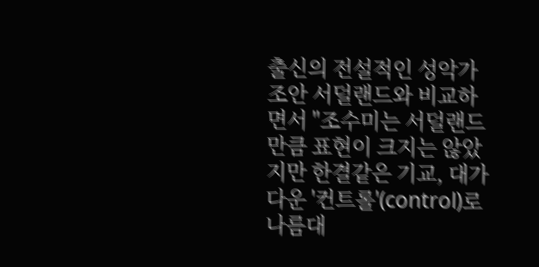출신의 전설적인 성악가 조안 서덜랜드와 비교하면서 "조수미는 서덜랜드만큼 표현이 크지는 않았지만 한결같은 기교, 대가다운 '컨트롤'(control)로 나름대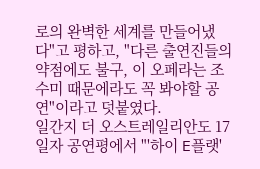로의 완벽한 세계를 만들어냈다"고 평하고, "다른 출연진들의 약점에도 불구, 이 오페라는 조수미 때문에라도 꼭 봐야할 공연"이라고 덧붙였다.
일간지 더 오스트레일리안도 17일자 공연평에서 "'하이 E플랫'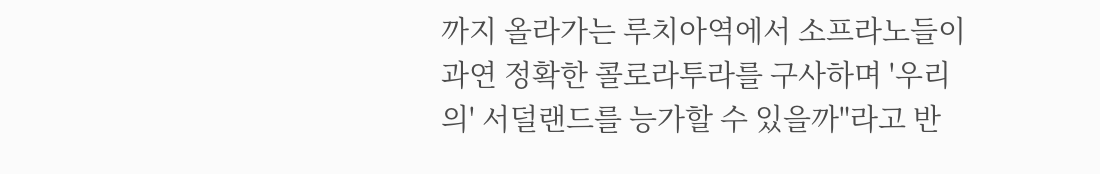까지 올라가는 루치아역에서 소프라노들이 과연 정확한 콜로라투라를 구사하며 '우리의' 서덜랜드를 능가할 수 있을까"라고 반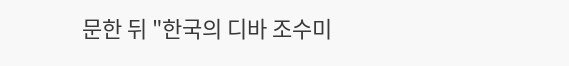문한 뒤 "한국의 디바 조수미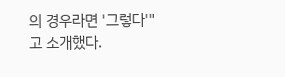의 경우라면 '그렇다'"고 소개했다.